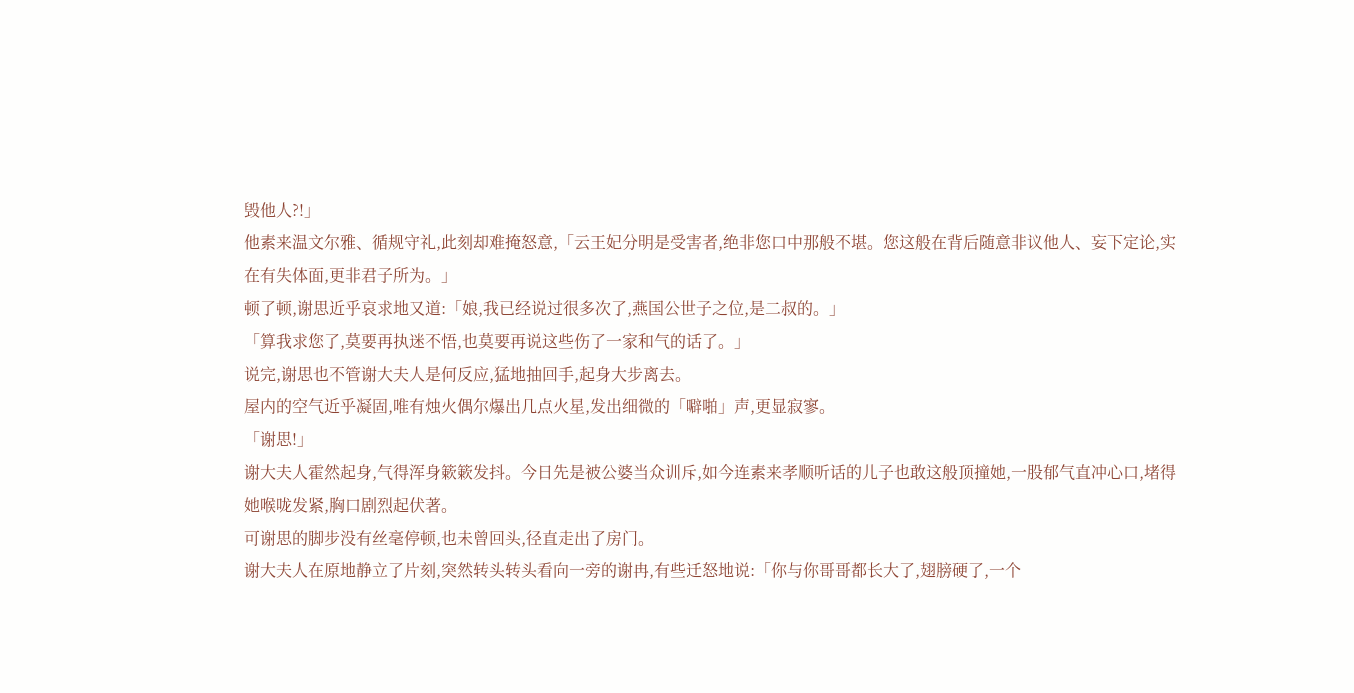毁他人?!」
他素来温文尔雅、循规守礼,此刻却难掩怒意,「云王妃分明是受害者,绝非您口中那般不堪。您这般在背后随意非议他人、妄下定论,实在有失体面,更非君子所为。」
顿了顿,谢思近乎哀求地又道:「娘,我已经说过很多次了,燕国公世子之位,是二叔的。」
「算我求您了,莫要再执迷不悟,也莫要再说这些伤了一家和气的话了。」
说完,谢思也不管谢大夫人是何反应,猛地抽回手,起身大步离去。
屋内的空气近乎凝固,唯有烛火偶尔爆出几点火星,发出细微的「噼啪」声,更显寂寥。
「谢思!」
谢大夫人霍然起身,气得浑身簌簌发抖。今日先是被公婆当众训斥,如今连素来孝顺听话的儿子也敢这般顶撞她,一股郁气直冲心口,堵得她喉咙发紧,胸口剧烈起伏著。
可谢思的脚步没有丝毫停顿,也未曾回头,径直走出了房门。
谢大夫人在原地静立了片刻,突然转头转头看向一旁的谢冉,有些迁怒地说:「你与你哥哥都长大了,翅膀硬了,一个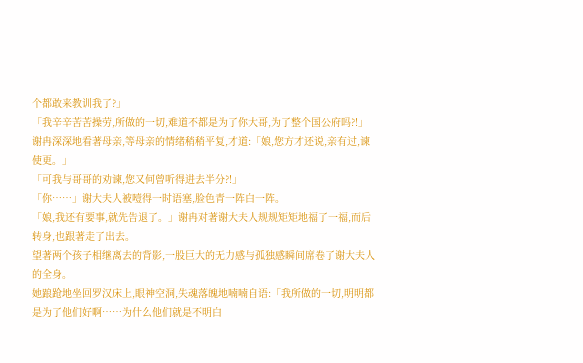个都敢来教训我了?」
「我辛辛苦苦操劳,所做的一切,难道不都是为了你大哥,为了整个国公府吗?!」
谢冉深深地看著母亲,等母亲的情绪稍稍平复,才道:「娘,您方才还说,亲有过,谏使更。」
「可我与哥哥的劝谏,您又何曾听得进去半分?!」
「你……」谢大夫人被噎得一时语塞,脸色青一阵白一阵。
「娘,我还有要事,就先告退了。」谢冉对著谢大夫人规规矩矩地福了一福,而后转身,也跟著走了出去。
望著两个孩子相继离去的背影,一股巨大的无力感与孤独感瞬间席卷了谢大夫人的全身。
她踉跄地坐回罗汉床上,眼神空洞,失魂落魄地喃喃自语:「我所做的一切,明明都是为了他们好啊……为什么他们就是不明白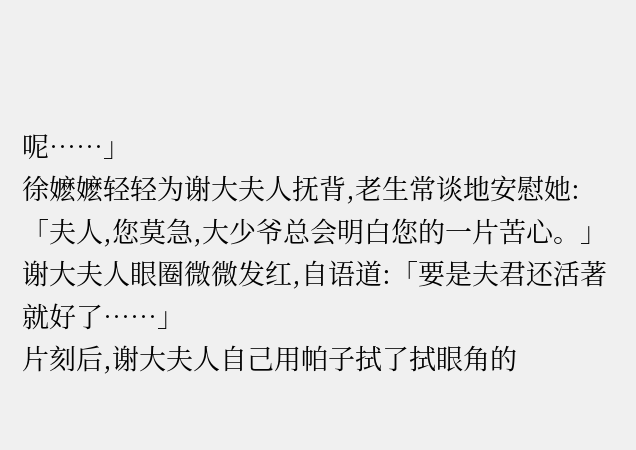呢……」
徐嬷嬷轻轻为谢大夫人抚背,老生常谈地安慰她:「夫人,您莫急,大少爷总会明白您的一片苦心。」
谢大夫人眼圈微微发红,自语道:「要是夫君还活著就好了……」
片刻后,谢大夫人自己用帕子拭了拭眼角的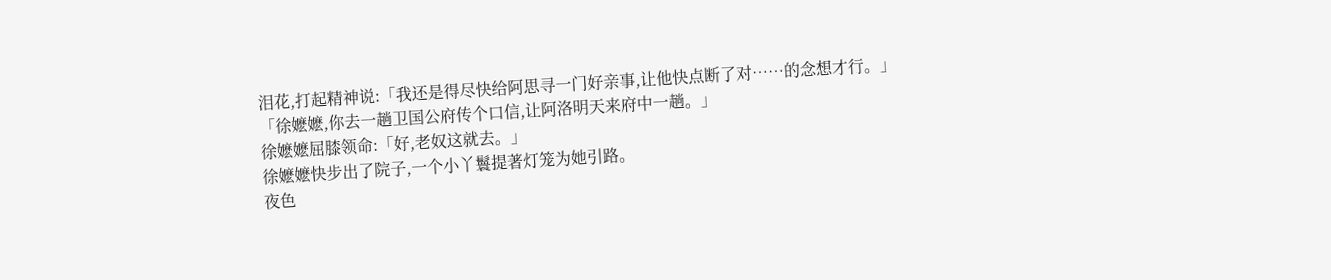泪花,打起精神说:「我还是得尽快给阿思寻一门好亲事,让他快点断了对……的念想才行。」
「徐嬷嬷,你去一趟卫国公府传个口信,让阿洛明天来府中一趟。」
徐嬷嬷屈膝领命:「好,老奴这就去。」
徐嬷嬷快步出了院子,一个小丫鬟提著灯笼为她引路。
夜色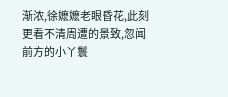渐浓,徐嬷嬷老眼昏花,此刻更看不清周遭的景致,忽闻前方的小丫鬟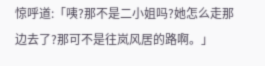惊呼道:「咦?那不是二小姐吗?她怎么走那边去了?那可不是往岚风居的路啊。」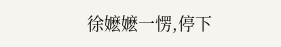徐嬷嬷一愣,停下